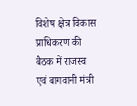विशेष क्षेत्र विकास प्राधिकरण की बैठक में राजस्व एवं बागवानी मंत्री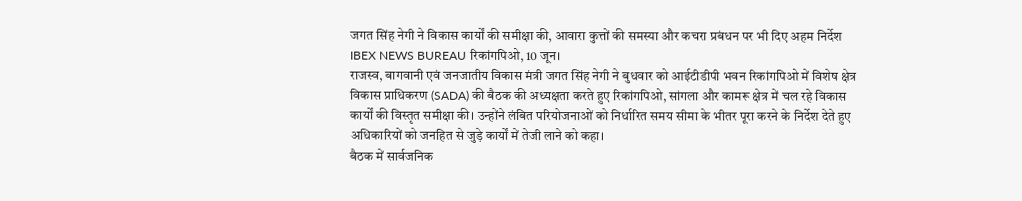जगत सिंह नेगी ने विकास कार्यों की समीक्षा की, आवारा कुत्तों की समस्या और कचरा प्रबंधन पर भी दिए अहम निर्देश
IBEX NEWS BUREAU रिकांगपिओ, 10 जून।
राजस्व, बागवानी एवं जनजातीय विकास मंत्री जगत सिंह नेगी ने बुधवार को आईटीडीपी भवन रिकांगपिओ में विशेष क्षेत्र विकास प्राधिकरण (SADA) की बैठक की अध्यक्षता करते हुए रिकांगपिओ, सांगला और कामरू क्षेत्र में चल रहे विकास कार्यों की विस्तृत समीक्षा की। उन्होंने लंबित परियोजनाओं को निर्धारित समय सीमा के भीतर पूरा करने के निर्देश देते हुए अधिकारियों को जनहित से जुड़े कार्यों में तेजी लाने को कहा।
बैठक में सार्वजनिक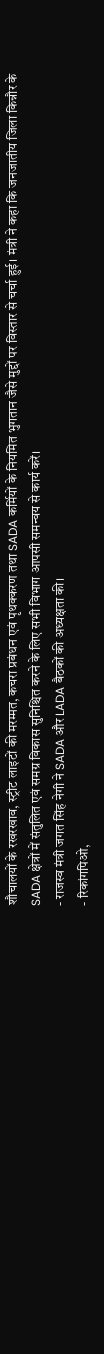शौचालयों के रखरखाव, स्ट्रीट लाइटों की मरम्मत, कचरा प्रबंधन एवं पृथक्करण तथा SADA कर्मियों के नियमित भुगतान जैसे मुद्दों पर विस्तार से चर्चा हुई। मंत्री ने कहा कि जनजातीय जिला किन्नौर के SADA क्षेत्रों में संतुलित एवं समग्र विकास सुनिश्चित करने के लिए सभी विभाग आपसी समन्वय से कार्य करें।
- राजस्व मंत्री जगत सिंह नेगी ने SADA और LADA बैठकों की अध्यक्षता की।
- रिकांगपिओ,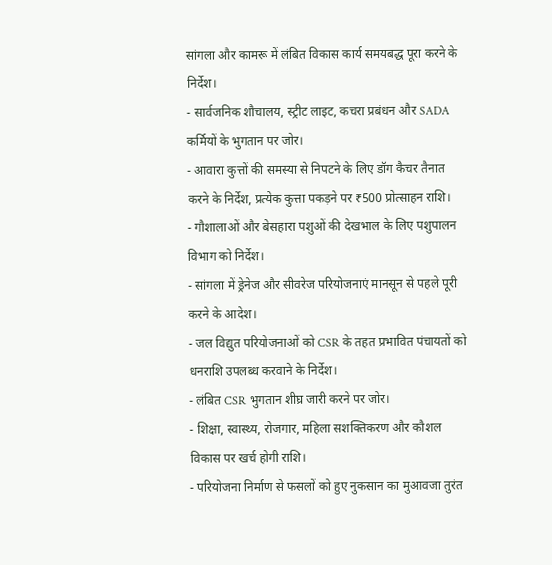सांगला और कामरू में लंबित विकास कार्य समयबद्ध पूरा करने के निर्देश।
- सार्वजनिक शौचालय, स्ट्रीट लाइट, कचरा प्रबंधन और SADA कर्मियों के भुगतान पर जोर।
- आवारा कुत्तों की समस्या से निपटने के लिए डॉग कैचर तैनात करने के निर्देश, प्रत्येक कुत्ता पकड़ने पर ₹500 प्रोत्साहन राशि।
- गौशालाओं और बेसहारा पशुओं की देखभाल के लिए पशुपालन विभाग को निर्देश।
- सांगला में ड्रेनेज और सीवरेज परियोजनाएं मानसून से पहले पूरी करने के आदेश।
- जल विद्युत परियोजनाओं को CSR के तहत प्रभावित पंचायतों को धनराशि उपलब्ध करवाने के निर्देश।
- लंबित CSR भुगतान शीघ्र जारी करने पर जोर।
- शिक्षा, स्वास्थ्य, रोजगार, महिला सशक्तिकरण और कौशल विकास पर खर्च होगी राशि।
- परियोजना निर्माण से फसलों को हुए नुकसान का मुआवजा तुरंत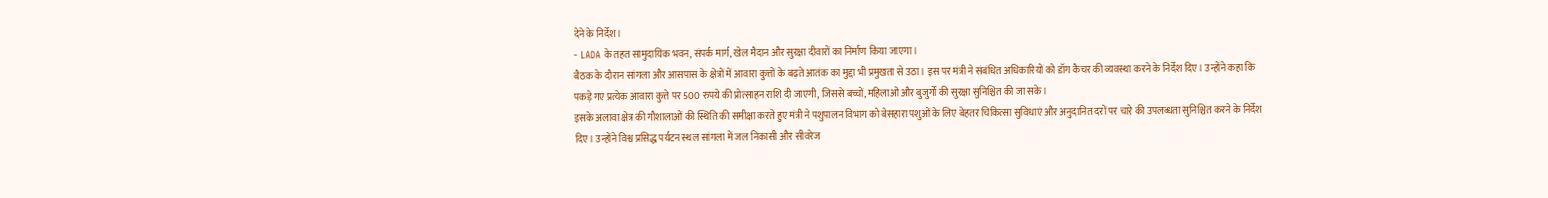देने के निर्देश।
- LADA के तहत सामुदायिक भवन, संपर्क मार्ग, खेल मैदान और सुरक्षा दीवारों का निर्माण किया जाएगा।
बैठक के दौरान सांगला और आसपास के क्षेत्रों में आवारा कुत्तों के बढ़ते आतंक का मुद्दा भी प्रमुखता से उठा। इस पर मंत्री ने संबंधित अधिकारियों को डॉग कैचर की व्यवस्था करने के निर्देश दिए। उन्होंने कहा कि पकड़े गए प्रत्येक आवारा कुत्ते पर 500 रुपये की प्रोत्साहन राशि दी जाएगी, जिससे बच्चों, महिलाओं और बुजुर्गों की सुरक्षा सुनिश्चित की जा सके।
इसके अलावा क्षेत्र की गौशालाओं की स्थिति की समीक्षा करते हुए मंत्री ने पशुपालन विभाग को बेसहारा पशुओं के लिए बेहतर चिकित्सा सुविधाएं और अनुदानित दरों पर चारे की उपलब्धता सुनिश्चित करने के निर्देश दिए। उन्होंने विश्व प्रसिद्ध पर्यटन स्थल सांगला में जल निकासी और सीवरेज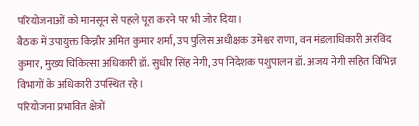परियोजनाओं को मानसून से पहले पूरा करने पर भी जोर दिया।
बैठक में उपायुक्त किन्नौर अमित कुमार शर्मा, उप पुलिस अधीक्षक उमेश्वर राणा, वन मंडलाधिकारी अरविंद कुमार, मुख्य चिकित्सा अधिकारी डॉ. सुधीर सिंह नेगी, उप निदेशक पशुपालन डॉ. अजय नेगी सहित विभिन्न विभागों के अधिकारी उपस्थित रहे।
परियोजना प्रभावित क्षेत्रों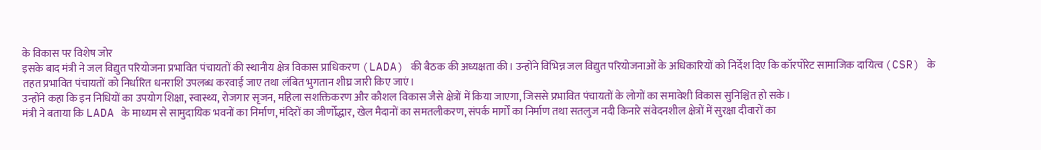के विकास पर विशेष जोर
इसके बाद मंत्री ने जल विद्युत परियोजना प्रभावित पंचायतों की स्थानीय क्षेत्र विकास प्राधिकरण (LADA) की बैठक की अध्यक्षता की। उन्होंने विभिन्न जल विद्युत परियोजनाओं के अधिकारियों को निर्देश दिए कि कॉरपोरेट सामाजिक दायित्व (CSR) के तहत प्रभावित पंचायतों को निर्धारित धनराशि उपलब्ध करवाई जाए तथा लंबित भुगतान शीघ्र जारी किए जाएं।
उन्होंने कहा कि इन निधियों का उपयोग शिक्षा, स्वास्थ्य, रोजगार सृजन, महिला सशक्तिकरण और कौशल विकास जैसे क्षेत्रों में किया जाएगा, जिससे प्रभावित पंचायतों के लोगों का समावेशी विकास सुनिश्चित हो सके।
मंत्री ने बताया कि LADA के माध्यम से सामुदायिक भवनों का निर्माण, मंदिरों का जीर्णोद्धार, खेल मैदानों का समतलीकरण, संपर्क मार्गों का निर्माण तथा सतलुज नदी किनारे संवेदनशील क्षेत्रों में सुरक्षा दीवारों का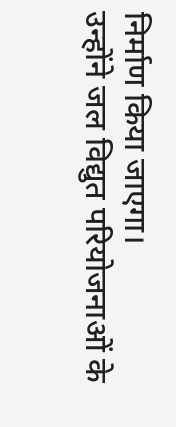निर्माण किया जाएगा।
उन्होंने जल विद्युत परियोजनाओं के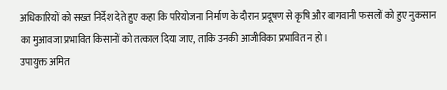अधिकारियों को सख्त निर्देश देते हुए कहा कि परियोजना निर्माण के दौरान प्रदूषण से कृषि और बागवानी फसलों को हुए नुकसान का मुआवजा प्रभावित किसानों को तत्काल दिया जाए, ताकि उनकी आजीविका प्रभावित न हो।
उपायुक्त अमित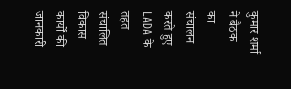कुमार शर्मा ने बैठक का संचालन करते हुए LADA के तहत संचालित विकास कार्यों की जानकारी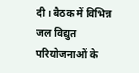दी। बैठक में विभिन्न जल विद्युत परियोजनाओं के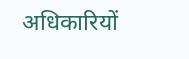अधिकारियों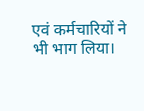एवं कर्मचारियों ने भी भाग लिया।